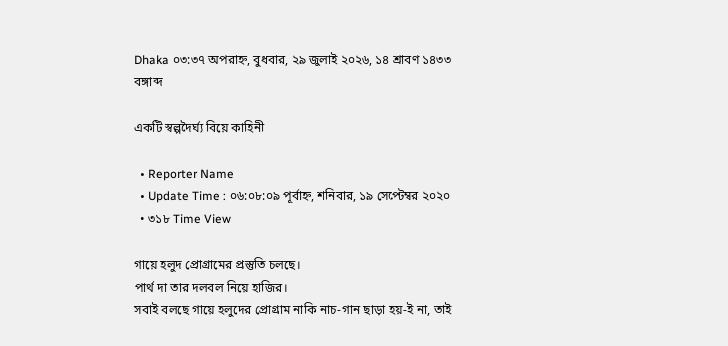Dhaka ০৩:৩৭ অপরাহ্ন, বুধবার, ২৯ জুলাই ২০২৬, ১৪ শ্রাবণ ১৪৩৩ বঙ্গাব্দ

একটি স্বল্পদৈর্ঘ্য বিয়ে কাহিনী

  • Reporter Name
  • Update Time : ০৬:০৮:০৯ পূর্বাহ্ন, শনিবার, ১৯ সেপ্টেম্বর ২০২০
  • ৩১৮ Time View

গায়ে হলুদ প্রোগ্রামের প্রস্তুতি চলছে।
পার্থ দা তার দলবল নিয়ে হাজির।
সবাই বলছে গায়ে হলুদের প্রোগ্রাম নাকি নাচ-গান ছাড়া হয়-ই না, তাই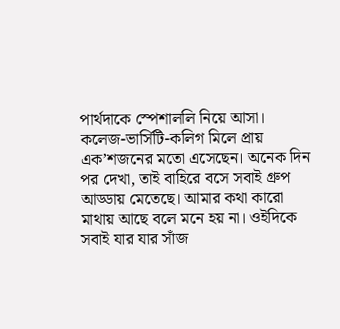পার্থদাকে স্পেশাললি নিয়ে আসা।
কলেজ-ভার্সিটি-কলিগ মিলে প্রায় এক’শজনের মতো এসেছেন। অনেক দিন পর দেখা, তাই বাহিরে বসে সবাই গ্রুপ আড্ডায় মেতেছে। আমার কথা কারো মাথায় আছে বলে মনে হয় না। ওইদিকে সবাই যার যার সাঁজ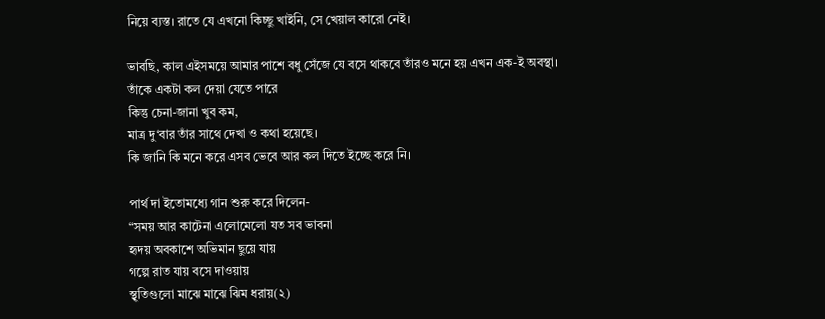নিয়ে ব্যস্ত। রাতে যে এখনো কিচ্ছু খাইনি, সে খেয়াল কারো নেই।

ভাবছি, কাল এইসময়ে আমার পাশে বধু সেঁজে যে বসে থাকবে তাঁরও মনে হয় এখন এক-ই অবস্থা।
তাঁকে একটা কল দেয়া যেতে পারে
কিন্তু চেনা-জানা খুব কম,
মাত্র দু‘বার তাঁর সাথে দেখা ও কথা হয়েছে।
কি জানি কি মনে করে এসব ভেবে আর কল দিতে ইচ্ছে করে নি।

পার্থ দা ইতোমধ্যে গান শুরু করে দিলেন-
“সময় আর কাটেনা এলোমেলো যত সব ভাবনা
হৃদয় অবকাশে অভিমান ছুয়ে যায়
গল্পে রাত যায় বসে দাওয়ায়
স্থৃতিগুলো মাঝে মাঝে ঝিম ধরায়(২)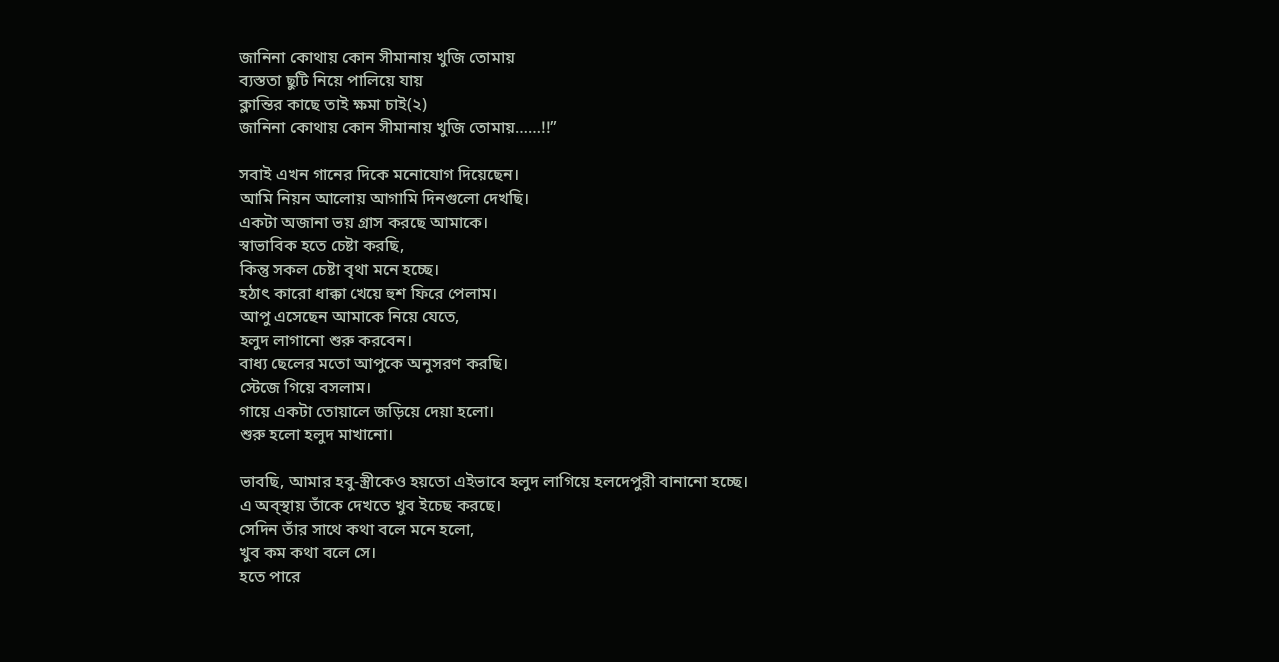জানিনা কোথায় কোন সীমানায় খুজি তোমায়
ব্যস্ততা ছুটি নিয়ে পালিয়ে যায়
ক্লান্তির কাছে তাই ক্ষমা চাই(২)
জানিনা কোথায় কোন সীমানায় খুজি তোমায়……!!”

সবাই এখন গানের দিকে মনোযোগ দিয়েছেন।
আমি নিয়ন আলোয় আগামি দিনগুলো দেখছি।
একটা অজানা ভয় গ্রাস করছে আমাকে।
স্বাভাবিক হতে চেষ্টা করছি,
কিন্তু সকল চেষ্টা বৃথা মনে হচ্ছে।
হঠাৎ কারো ধাক্কা খেয়ে হুশ ফিরে পেলাম।
আপু এসেছেন আমাকে নিয়ে যেতে,
হলুদ লাগানো শুরু করবেন।
বাধ্য ছেলের মতো আপুকে অনুসরণ করছি।
স্টেজে গিয়ে বসলাম।
গায়ে একটা তোয়ালে জড়িয়ে দেয়া হলো।
শুরু হলো হলুদ মাখানো।

ভাবছি, আমার হবু-স্ত্রীকেও হয়তো এইভাবে হলুদ লাগিয়ে হলদেপুরী বানানো হচ্ছে।
এ অব্স্থায় তাঁকে দেখতে খুব ইচেছ করছে।
সেদিন তাঁর সাথে কথা বলে মনে হলো,
খুব কম কথা বলে সে।
হতে পারে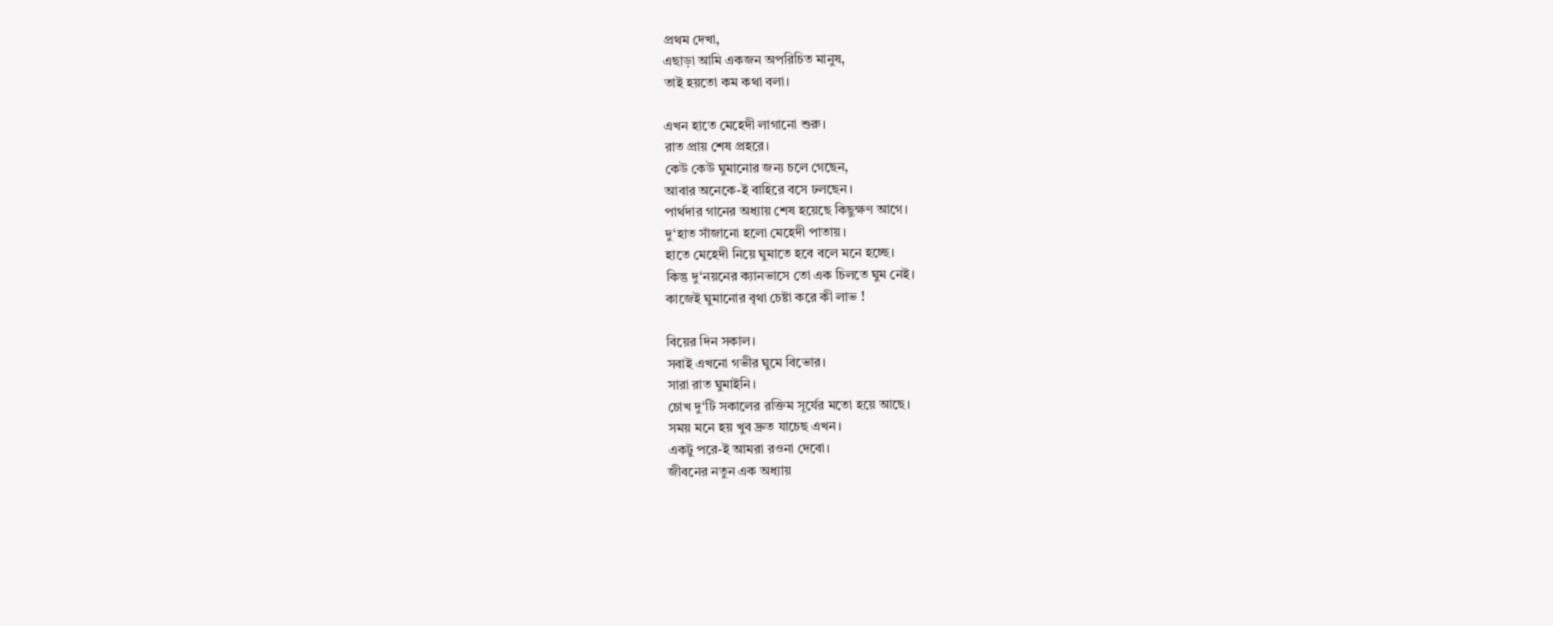প্রথম দেখা,
এছাড়া আমি একজন অপরিচিত মানুষ,
তাই হয়তো কম কথা বলা।

এখন হাতে মেহেদী লাগানো শুরু।
রাত প্রায় শেষ প্রহরে।
কেউ কেউ ঘুমানোর জন্য চলে গেছেন,
আবার অনেকে-ই বাহিরে বসে ঢলছেন।
পার্থদার গানের অধ্যায় শেষ হয়েছে কিছুক্ষণ আগে।
দু‘হাত সাঁজানো হলো মেহেদী পাতায়।
হাতে মেহেদী নিয়ে ঘুমাতে হবে বলে মনে হচ্ছে।
কিন্তু দু‘নয়নের ক্যানভাসে তো এক চিলতে ঘুম নেই।
কাজেই ঘুমানোর বৃথা চেষ্টা করে কী লাভ !

বিয়ের দিন সকাল।
সবাই এখনো গভীর ঘুমে বিভোর।
সারা রাত ঘুমাইনি।
চোখ দু‘টি সকালের রক্তিম সূর্যের মতো হয়ে আছে।
সময় মনে হয় খুব দ্রুত যাচেছ এখন।
একটু পরে-ই আমরা রওনা দেবো।
জীবনের নতুন এক অধ্যায়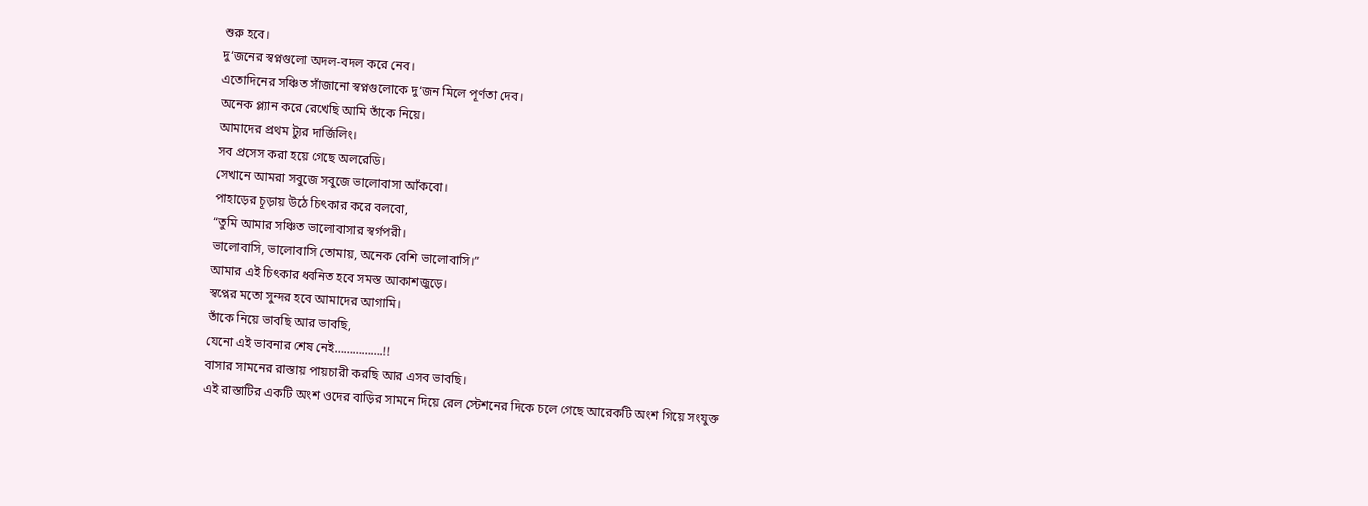শুরু হবে।
দু‘জনের স্বপ্নগুলো অদল-বদল করে নেব।
এতোদিনের সঞ্চিত সাঁজানো স্বপ্নগুলোকে দু‘জন মিলে পূর্ণতা দেব।
অনেক প্ল্যান করে রেখেছি আমি তাঁকে নিয়ে।
আমাদের প্রথম ট্যুর দার্জিলিং।
সব প্রসেস করা হয়ে গেছে অলরেডি।
সেখানে আমরা সবুজে সবুজে ভালোবাসা আঁকবো।
পাহাড়ের চূড়ায় উঠে চিৎকার করে বলবো,
“তুমি আমার সঞ্চিত ভালোবাসার স্বর্গপরী।
ভালোবাসি, ভালোবাসি তোমায়, অনেক বেশি ভালোবাসি।”
আমার এই চিৎকার ধ্বনিত হবে সমস্ত আকাশজুড়ে।
স্বপ্নের মতো সুন্দর হবে আমাদের আগামি।
তাঁকে নিয়ে ভাবছি আর ভাবছি,
যেনো এই ভাবনার শেষ নেই…………….!!
বাসার সামনের রাস্তায় পায়চারী করছি আর এসব ভাবছি।
এই রাস্তাটির একটি অংশ ওদের বাড়ির সামনে দিয়ে রেল স্টেশনের দিকে চলে গেছে আরেকটি অংশ গিয়ে সংযুক্ত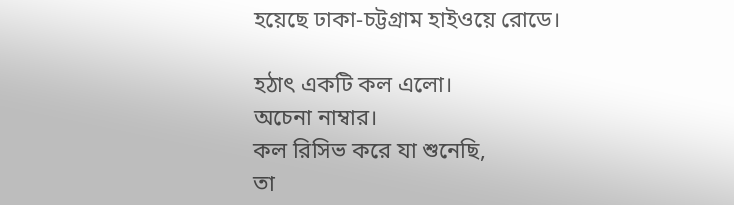হয়েছে ঢাকা-চট্টগ্রাম হাইওয়ে রোডে।

হঠাৎ একটি কল এলো।
অচেনা নাম্বার।
কল রিসিভ করে যা শুনেছি,
তা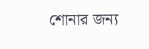শোনার জন্য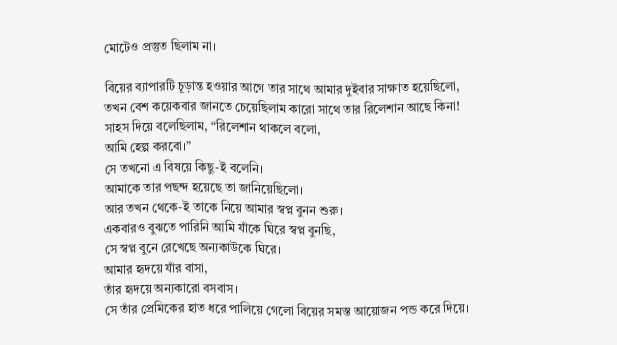মোটেও প্রস্তুত ছিলাম না।

বিয়ের ব্যাপারটি চূড়ান্ত হওয়ার আগে তার সাথে আমার দুইবার সাক্ষাত হয়েছিলো,
তখন বেশ কয়েকবার জানতে চেয়েছিলাম কারো সাথে তার রিলেশান আছে কিনা!
সাহস দিয়ে বলেছিলাম, “রিলেশান থাকলে বলো,
আমি হেল্প করবো।”
সে তখনো এ বিষয়ে কিছু-ই বলেনি।
আমাকে তার পছন্দ হয়েছে তা জানিয়েছিলো।
আর তখন থেকে-ই তাকে নিয়ে আমার স্বপ্ন বুনন শুরু।
একবারও বুঝতে পারিনি আমি যাঁকে ঘিরে স্বপ্ন বুনছি,
সে স্বপ্ন বুনে রেখেছে অন্যকাউকে ঘিরে।
আমার হৃদয়ে যাঁর বাসা,
তাঁর হৃদয়ে অন্যকারো বসবাস।
সে তাঁর প্রেমিকের হাত ধরে পালিয়ে গেলো বিয়ের সমস্ত আয়োজন পন্ড করে দিয়ে।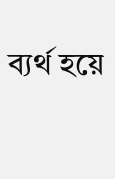ব্যর্থ হয়ে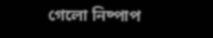গেলো নিষ্পাপ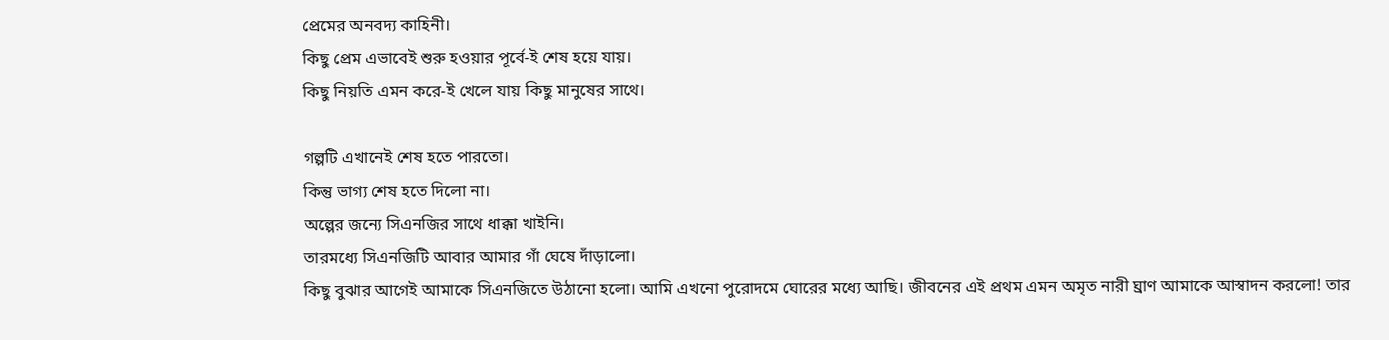প্রেমের অনবদ্য কাহিনী।
কিছু প্রেম এভাবেই শুরু হওয়ার পূর্বে-ই শেষ হয়ে যায়।
কিছু নিয়তি এমন করে-ই খেলে যায় কিছু মানুষের সাথে।

গল্পটি এখানেই শেষ হতে পারতো।
কিন্তু ভাগ্য শেষ হতে দিলো না।
অল্পের জন্যে সিএনজির সাথে ধাক্কা খাইনি।
তারমধ্যে সিএনজিটি আবার আমার গাঁ ঘেষে দাঁড়ালো।
কিছু বুঝার আগেই আমাকে সিএনজিতে উঠানো হলো। আমি এখনো পুরোদমে ঘোরের মধ্যে আছি। জীবনের এই প্রথম এমন অমৃত নারী ঘ্রাণ আমাকে আস্বাদন করলো! তার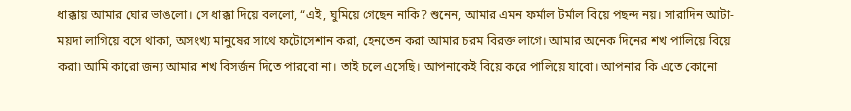ধাক্কায় আমার ঘোর ভাঙলো। সে ধাক্কা দিয়ে বললো, “এই, ঘুমিয়ে গেছেন নাকি? শুনেন, আমার এমন ফর্মাল টর্মাল বিয়ে পছন্দ নয়। সারাদিন আটা-ময়দা লাগিয়ে বসে থাকা, অসংখ্য মানুষের সাথে ফটোসেশান করা, হেনতেন করা আমার চরম বিরক্ত লাগে। আমার অনেক দিনের শখ পালিয়ে বিয়ে করা৷ আমি কারো জন্য আমার শখ বিসর্জন দিতে পারবো না। তাই চলে এসেছি। আপনাকেই বিয়ে করে পালিয়ে যাবো। আপনার কি এতে কোনো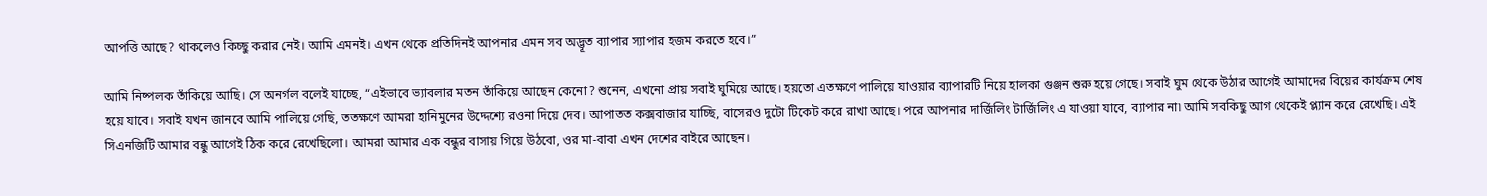আপত্তি আছে? থাকলেও কিচ্ছু করার নেই। আমি এমনই। এখন থেকে প্রতিদিনই আপনার এমন সব অদ্ভূত ব্যাপার স্যাপার হজম করতে হবে।”

আমি নিষ্পলক তাঁকিয়ে আছি। সে অনর্গল বলেই যাচ্ছে, “এইভাবে ভ্যাবলার মতন তাঁকিয়ে আছেন কেনো? শুনেন, এখনো প্রায় সবাই ঘুমিয়ে আছে। হয়তো এতক্ষণে পালিয়ে যাওয়ার ব্যাপারটি নিয়ে হালকা গুঞ্জন শুরু হয়ে গেছে। সবাই ঘুম থেকে উঠার আগেই আমাদের বিয়ের কার্যক্রম শেষ হয়ে যাবে। সবাই যখন জানবে আমি পালিয়ে গেছি, ততক্ষণে আমরা হানিমুনের উদ্দেশ্যে রওনা দিয়ে দেব। আপাতত কক্সবাজার যাচ্ছি, বাসেরও দুটো টিকেট করে রাখা আছে। পরে আপনার দার্জিলিং টার্জিলিং এ যাওয়া যাবে, ব্যাপার না৷ আমি সবকিছু আগ থেকেই প্ল্যান করে রেখেছি। এই সিএনজিটি আমার বন্ধু আগেই ঠিক করে রেখেছিলো। আমরা আমার এক বন্ধুর বাসায় গিয়ে উঠবো, ওর মা-বাবা এখন দেশের বাইরে আছেন।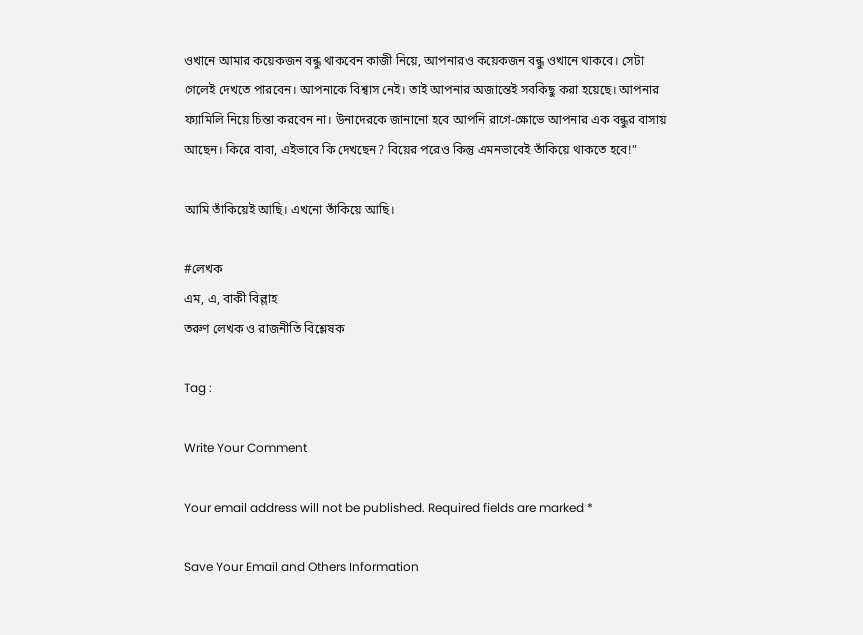ওখানে আমার কয়েকজন বন্ধু থাকবেন কাজী নিয়ে, আপনারও কয়েকজন বন্ধু ওখানে থাকবে। সেটা গেলেই দেখতে পারবেন। আপনাকে বিশ্বাস নেই। তাই আপনার অজান্তেই সবকিছু করা হয়েছে। আপনার ফ্যামিলি নিয়ে চিন্তা করবেন না। উনাদেরকে জানানো হবে আপনি রাগে-ক্ষোভে আপনার এক বন্ধুর বাসায় আছেন। কিরে বাবা, এইভাবে কি দেখছেন? বিয়ের পরেও কিন্তু এমনভাবেই তাঁকিয়ে থাকতে হবে!”

আমি তাঁকিয়েই আছি। এখনো তাঁকিয়ে আছি।

#লেখক
এম, এ, বাকী বিল্লাহ
তরুণ লেখক ও রাজনীতি বিশ্লেষক

Tag :

Write Your Comment

Your email address will not be published. Required fields are marked *

Save Your Email and Others Information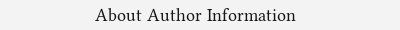About Author Information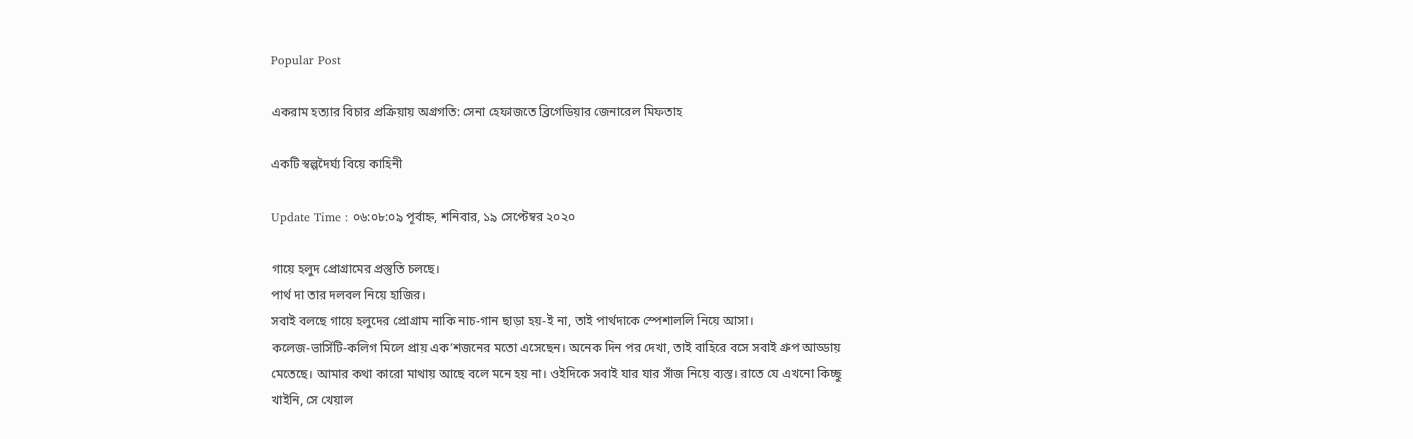Popular Post

একরাম হত্যার বিচার প্রক্রিয়ায় অগ্রগতি: সেনা হেফাজতে ব্রিগেডিয়ার জেনারেল মিফতাহ

একটি স্বল্পদৈর্ঘ্য বিয়ে কাহিনী

Update Time : ০৬:০৮:০৯ পূর্বাহ্ন, শনিবার, ১৯ সেপ্টেম্বর ২০২০

গায়ে হলুদ প্রোগ্রামের প্রস্তুতি চলছে।
পার্থ দা তার দলবল নিয়ে হাজির।
সবাই বলছে গায়ে হলুদের প্রোগ্রাম নাকি নাচ-গান ছাড়া হয়-ই না, তাই পার্থদাকে স্পেশাললি নিয়ে আসা।
কলেজ-ভার্সিটি-কলিগ মিলে প্রায় এক’শজনের মতো এসেছেন। অনেক দিন পর দেখা, তাই বাহিরে বসে সবাই গ্রুপ আড্ডায় মেতেছে। আমার কথা কারো মাথায় আছে বলে মনে হয় না। ওইদিকে সবাই যার যার সাঁজ নিয়ে ব্যস্ত। রাতে যে এখনো কিচ্ছু খাইনি, সে খেয়াল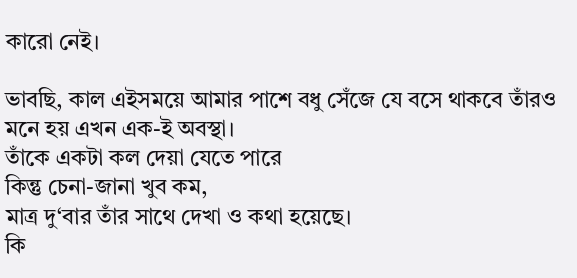কারো নেই।

ভাবছি, কাল এইসময়ে আমার পাশে বধু সেঁজে যে বসে থাকবে তাঁরও মনে হয় এখন এক-ই অবস্থা।
তাঁকে একটা কল দেয়া যেতে পারে
কিন্তু চেনা-জানা খুব কম,
মাত্র দু‘বার তাঁর সাথে দেখা ও কথা হয়েছে।
কি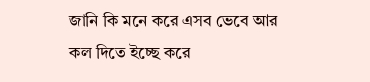জানি কি মনে করে এসব ভেবে আর কল দিতে ইচ্ছে করে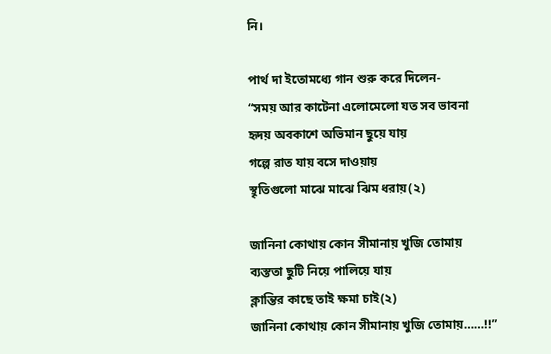নি।

পার্থ দা ইতোমধ্যে গান শুরু করে দিলেন-
“সময় আর কাটেনা এলোমেলো যত সব ভাবনা
হৃদয় অবকাশে অভিমান ছুয়ে যায়
গল্পে রাত যায় বসে দাওয়ায়
স্থৃতিগুলো মাঝে মাঝে ঝিম ধরায়(২)

জানিনা কোথায় কোন সীমানায় খুজি তোমায়
ব্যস্ততা ছুটি নিয়ে পালিয়ে যায়
ক্লান্তির কাছে তাই ক্ষমা চাই(২)
জানিনা কোথায় কোন সীমানায় খুজি তোমায়……!!”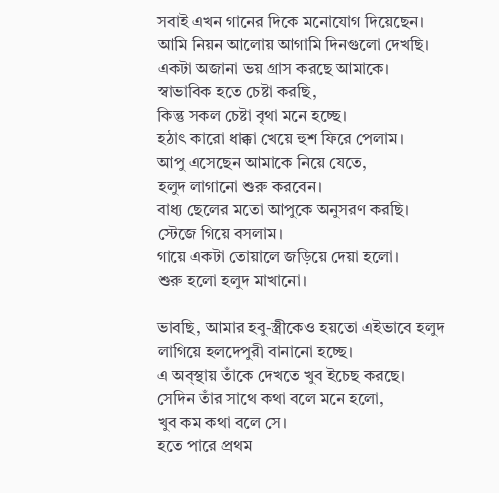সবাই এখন গানের দিকে মনোযোগ দিয়েছেন।
আমি নিয়ন আলোয় আগামি দিনগুলো দেখছি।
একটা অজানা ভয় গ্রাস করছে আমাকে।
স্বাভাবিক হতে চেষ্টা করছি,
কিন্তু সকল চেষ্টা বৃথা মনে হচ্ছে।
হঠাৎ কারো ধাক্কা খেয়ে হুশ ফিরে পেলাম।
আপু এসেছেন আমাকে নিয়ে যেতে,
হলুদ লাগানো শুরু করবেন।
বাধ্য ছেলের মতো আপুকে অনুসরণ করছি।
স্টেজে গিয়ে বসলাম।
গায়ে একটা তোয়ালে জড়িয়ে দেয়া হলো।
শুরু হলো হলুদ মাখানো।

ভাবছি, আমার হবু-স্ত্রীকেও হয়তো এইভাবে হলুদ লাগিয়ে হলদেপুরী বানানো হচ্ছে।
এ অব্স্থায় তাঁকে দেখতে খুব ইচেছ করছে।
সেদিন তাঁর সাথে কথা বলে মনে হলো,
খুব কম কথা বলে সে।
হতে পারে প্রথম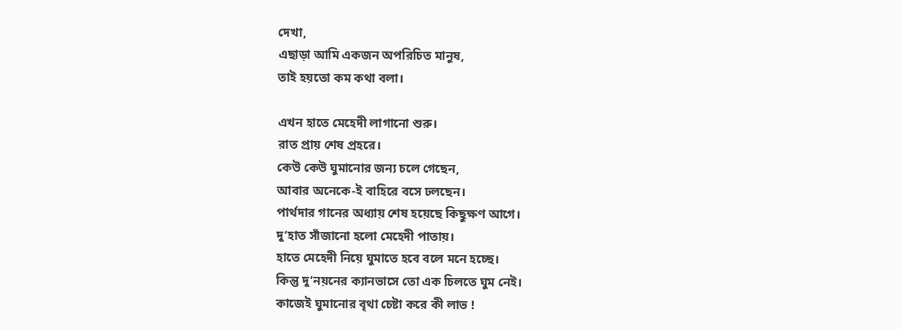দেখা,
এছাড়া আমি একজন অপরিচিত মানুষ,
তাই হয়তো কম কথা বলা।

এখন হাতে মেহেদী লাগানো শুরু।
রাত প্রায় শেষ প্রহরে।
কেউ কেউ ঘুমানোর জন্য চলে গেছেন,
আবার অনেকে-ই বাহিরে বসে ঢলছেন।
পার্থদার গানের অধ্যায় শেষ হয়েছে কিছুক্ষণ আগে।
দু‘হাত সাঁজানো হলো মেহেদী পাতায়।
হাতে মেহেদী নিয়ে ঘুমাতে হবে বলে মনে হচ্ছে।
কিন্তু দু‘নয়নের ক্যানভাসে তো এক চিলতে ঘুম নেই।
কাজেই ঘুমানোর বৃথা চেষ্টা করে কী লাভ !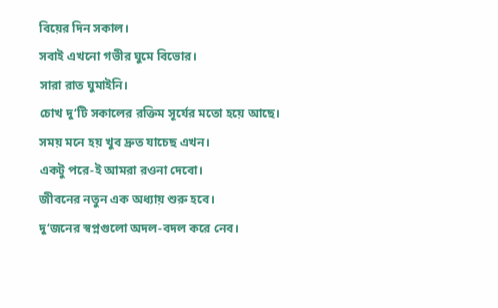বিয়ের দিন সকাল।
সবাই এখনো গভীর ঘুমে বিভোর।
সারা রাত ঘুমাইনি।
চোখ দু‘টি সকালের রক্তিম সূর্যের মতো হয়ে আছে।
সময় মনে হয় খুব দ্রুত যাচেছ এখন।
একটু পরে-ই আমরা রওনা দেবো।
জীবনের নতুন এক অধ্যায় শুরু হবে।
দু‘জনের স্বপ্নগুলো অদল-বদল করে নেব।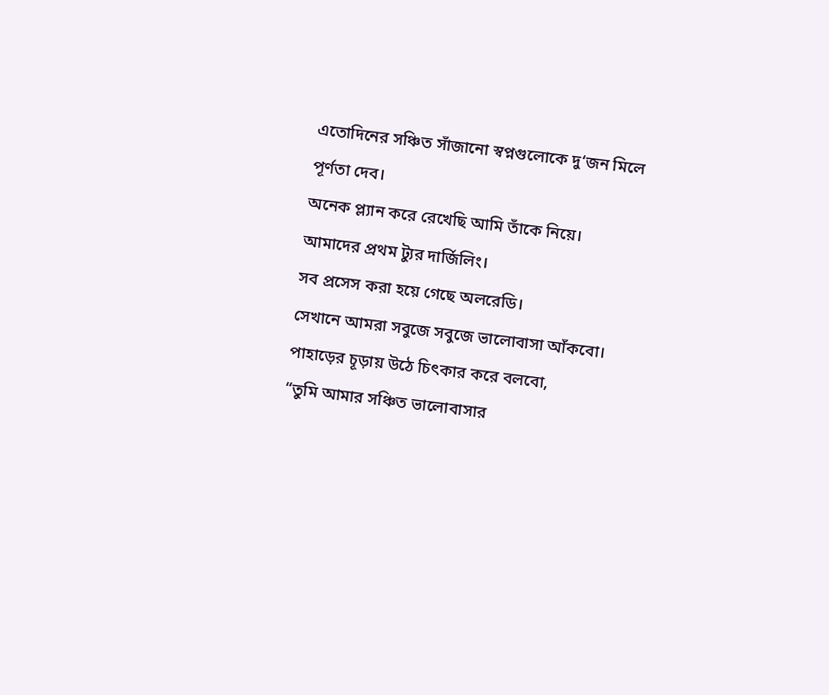এতোদিনের সঞ্চিত সাঁজানো স্বপ্নগুলোকে দু‘জন মিলে পূর্ণতা দেব।
অনেক প্ল্যান করে রেখেছি আমি তাঁকে নিয়ে।
আমাদের প্রথম ট্যুর দার্জিলিং।
সব প্রসেস করা হয়ে গেছে অলরেডি।
সেখানে আমরা সবুজে সবুজে ভালোবাসা আঁকবো।
পাহাড়ের চূড়ায় উঠে চিৎকার করে বলবো,
“তুমি আমার সঞ্চিত ভালোবাসার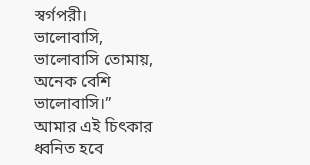স্বর্গপরী।
ভালোবাসি, ভালোবাসি তোমায়, অনেক বেশি ভালোবাসি।”
আমার এই চিৎকার ধ্বনিত হবে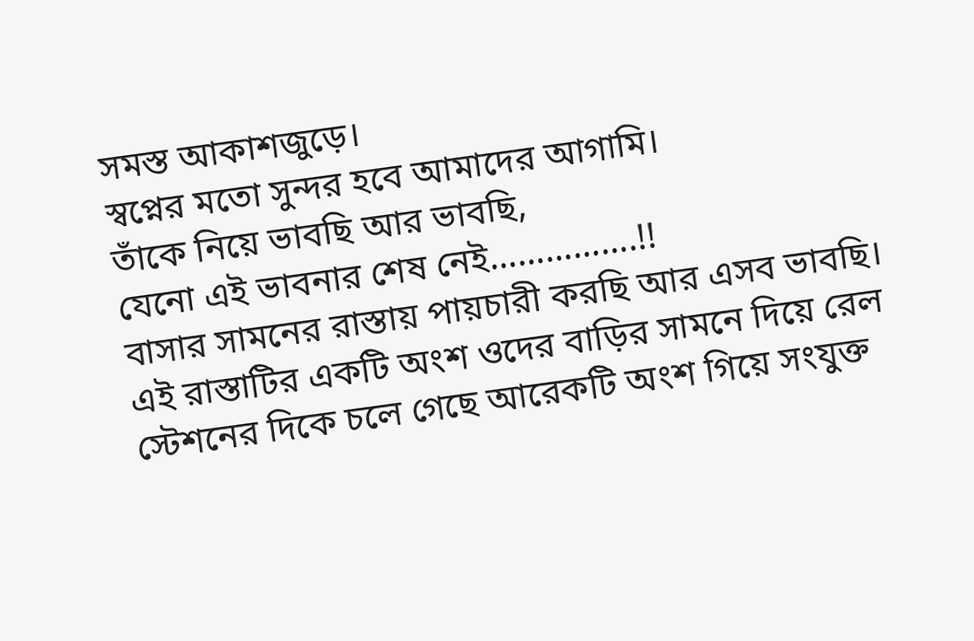সমস্ত আকাশজুড়ে।
স্বপ্নের মতো সুন্দর হবে আমাদের আগামি।
তাঁকে নিয়ে ভাবছি আর ভাবছি,
যেনো এই ভাবনার শেষ নেই…………….!!
বাসার সামনের রাস্তায় পায়চারী করছি আর এসব ভাবছি।
এই রাস্তাটির একটি অংশ ওদের বাড়ির সামনে দিয়ে রেল স্টেশনের দিকে চলে গেছে আরেকটি অংশ গিয়ে সংযুক্ত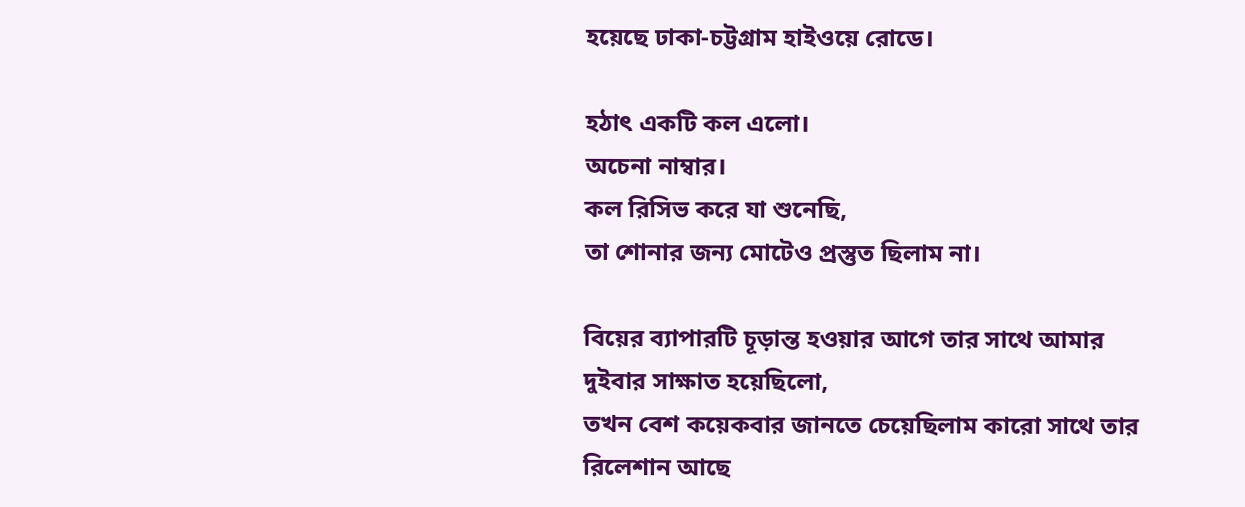হয়েছে ঢাকা-চট্টগ্রাম হাইওয়ে রোডে।

হঠাৎ একটি কল এলো।
অচেনা নাম্বার।
কল রিসিভ করে যা শুনেছি,
তা শোনার জন্য মোটেও প্রস্তুত ছিলাম না।

বিয়ের ব্যাপারটি চূড়ান্ত হওয়ার আগে তার সাথে আমার দুইবার সাক্ষাত হয়েছিলো,
তখন বেশ কয়েকবার জানতে চেয়েছিলাম কারো সাথে তার রিলেশান আছে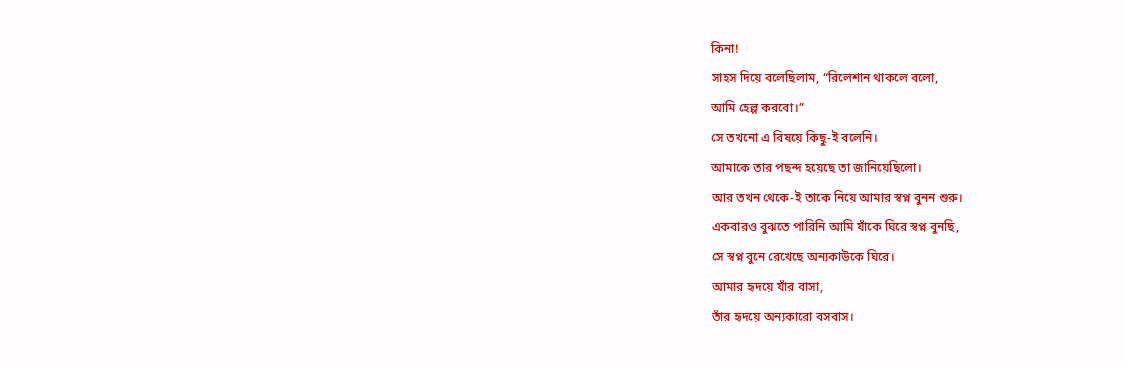কিনা!
সাহস দিয়ে বলেছিলাম, “রিলেশান থাকলে বলো,
আমি হেল্প করবো।”
সে তখনো এ বিষয়ে কিছু-ই বলেনি।
আমাকে তার পছন্দ হয়েছে তা জানিয়েছিলো।
আর তখন থেকে-ই তাকে নিয়ে আমার স্বপ্ন বুনন শুরু।
একবারও বুঝতে পারিনি আমি যাঁকে ঘিরে স্বপ্ন বুনছি,
সে স্বপ্ন বুনে রেখেছে অন্যকাউকে ঘিরে।
আমার হৃদয়ে যাঁর বাসা,
তাঁর হৃদয়ে অন্যকারো বসবাস।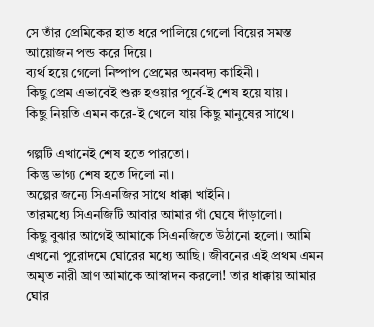সে তাঁর প্রেমিকের হাত ধরে পালিয়ে গেলো বিয়ের সমস্ত আয়োজন পন্ড করে দিয়ে।
ব্যর্থ হয়ে গেলো নিষ্পাপ প্রেমের অনবদ্য কাহিনী।
কিছু প্রেম এভাবেই শুরু হওয়ার পূর্বে-ই শেষ হয়ে যায়।
কিছু নিয়তি এমন করে-ই খেলে যায় কিছু মানুষের সাথে।

গল্পটি এখানেই শেষ হতে পারতো।
কিন্তু ভাগ্য শেষ হতে দিলো না।
অল্পের জন্যে সিএনজির সাথে ধাক্কা খাইনি।
তারমধ্যে সিএনজিটি আবার আমার গাঁ ঘেষে দাঁড়ালো।
কিছু বুঝার আগেই আমাকে সিএনজিতে উঠানো হলো। আমি এখনো পুরোদমে ঘোরের মধ্যে আছি। জীবনের এই প্রথম এমন অমৃত নারী ঘ্রাণ আমাকে আস্বাদন করলো! তার ধাক্কায় আমার ঘোর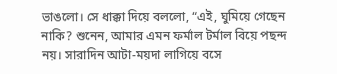ভাঙলো। সে ধাক্কা দিয়ে বললো, “এই, ঘুমিয়ে গেছেন নাকি? শুনেন, আমার এমন ফর্মাল টর্মাল বিয়ে পছন্দ নয়। সারাদিন আটা-ময়দা লাগিয়ে বসে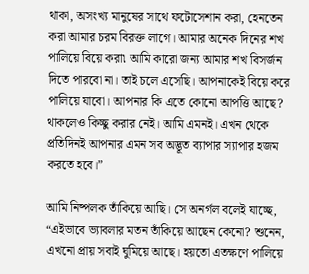থাকা, অসংখ্য মানুষের সাথে ফটোসেশান করা, হেনতেন করা আমার চরম বিরক্ত লাগে। আমার অনেক দিনের শখ পালিয়ে বিয়ে করা৷ আমি কারো জন্য আমার শখ বিসর্জন দিতে পারবো না। তাই চলে এসেছি। আপনাকেই বিয়ে করে পালিয়ে যাবো। আপনার কি এতে কোনো আপত্তি আছে? থাকলেও কিচ্ছু করার নেই। আমি এমনই। এখন থেকে প্রতিদিনই আপনার এমন সব অদ্ভূত ব্যাপার স্যাপার হজম করতে হবে।”

আমি নিষ্পলক তাঁকিয়ে আছি। সে অনর্গল বলেই যাচ্ছে, “এইভাবে ভ্যাবলার মতন তাঁকিয়ে আছেন কেনো? শুনেন, এখনো প্রায় সবাই ঘুমিয়ে আছে। হয়তো এতক্ষণে পালিয়ে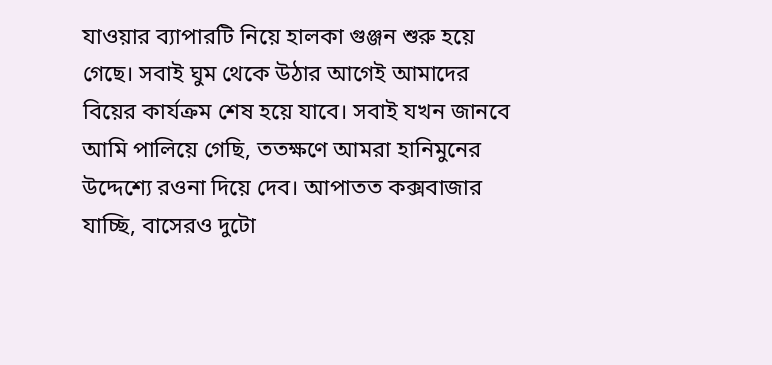যাওয়ার ব্যাপারটি নিয়ে হালকা গুঞ্জন শুরু হয়ে গেছে। সবাই ঘুম থেকে উঠার আগেই আমাদের বিয়ের কার্যক্রম শেষ হয়ে যাবে। সবাই যখন জানবে আমি পালিয়ে গেছি, ততক্ষণে আমরা হানিমুনের উদ্দেশ্যে রওনা দিয়ে দেব। আপাতত কক্সবাজার যাচ্ছি, বাসেরও দুটো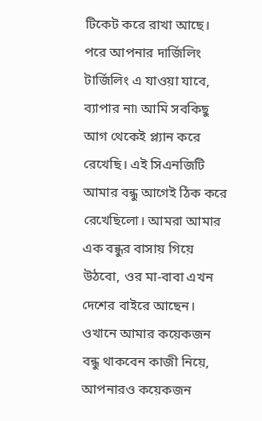টিকেট করে রাখা আছে। পরে আপনার দার্জিলিং টার্জিলিং এ যাওয়া যাবে, ব্যাপার না৷ আমি সবকিছু আগ থেকেই প্ল্যান করে রেখেছি। এই সিএনজিটি আমার বন্ধু আগেই ঠিক করে রেখেছিলো। আমরা আমার এক বন্ধুর বাসায় গিয়ে উঠবো, ওর মা-বাবা এখন দেশের বাইরে আছেন। ওখানে আমার কয়েকজন বন্ধু থাকবেন কাজী নিয়ে, আপনারও কয়েকজন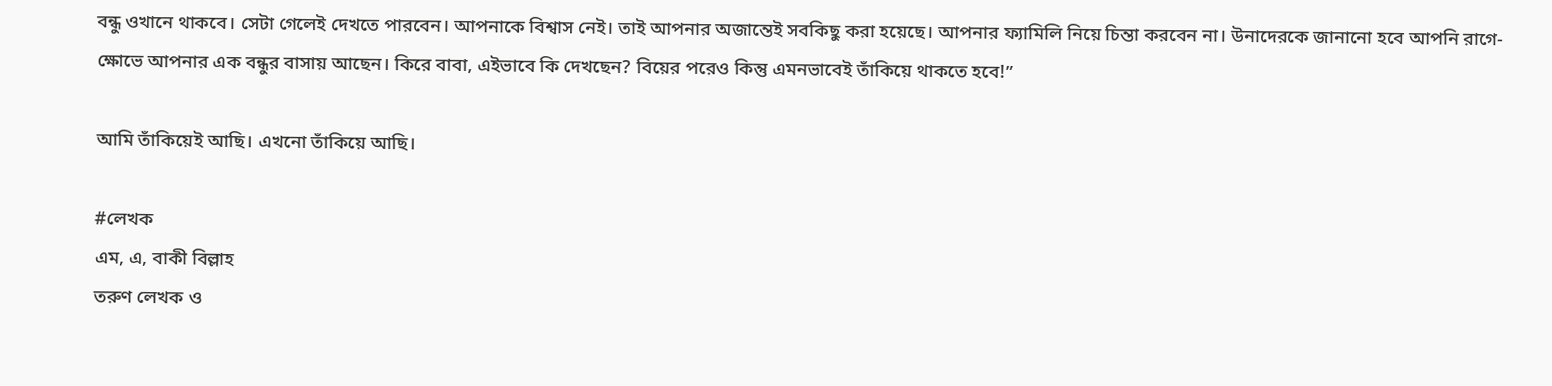বন্ধু ওখানে থাকবে। সেটা গেলেই দেখতে পারবেন। আপনাকে বিশ্বাস নেই। তাই আপনার অজান্তেই সবকিছু করা হয়েছে। আপনার ফ্যামিলি নিয়ে চিন্তা করবেন না। উনাদেরকে জানানো হবে আপনি রাগে-ক্ষোভে আপনার এক বন্ধুর বাসায় আছেন। কিরে বাবা, এইভাবে কি দেখছেন? বিয়ের পরেও কিন্তু এমনভাবেই তাঁকিয়ে থাকতে হবে!”

আমি তাঁকিয়েই আছি। এখনো তাঁকিয়ে আছি।

#লেখক
এম, এ, বাকী বিল্লাহ
তরুণ লেখক ও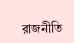রাজনীতি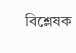বিশ্লেষক